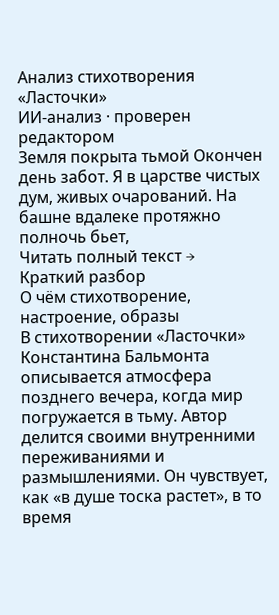Анализ стихотворения «Ласточки»
ИИ-анализ · проверен редактором
Земля покрыта тьмой Окончен день забот. Я в царстве чистых дум, живых очарований. На башне вдалеке протяжно полночь бьет,
Читать полный текст →
Краткий разбор
О чём стихотворение, настроение, образы
В стихотворении «Ласточки» Константина Бальмонта описывается атмосфера позднего вечера, когда мир погружается в тьму. Автор делится своими внутренними переживаниями и размышлениями. Он чувствует, как «в душе тоска растет», в то время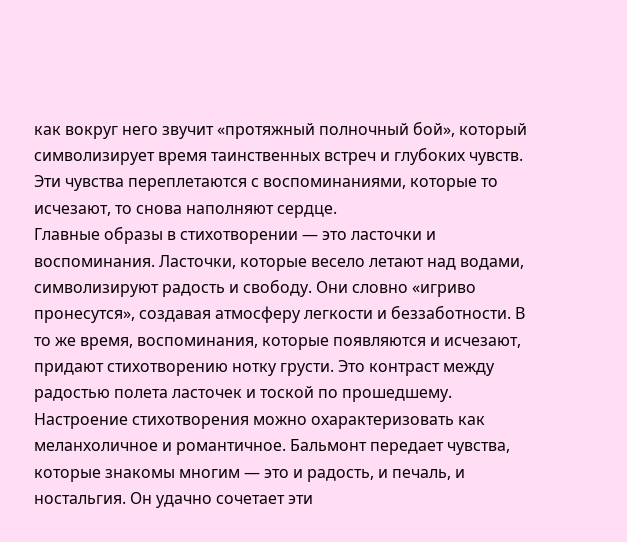как вокруг него звучит «протяжный полночный бой», который символизирует время таинственных встреч и глубоких чувств. Эти чувства переплетаются с воспоминаниями, которые то исчезают, то снова наполняют сердце.
Главные образы в стихотворении — это ласточки и воспоминания. Ласточки, которые весело летают над водами, символизируют радость и свободу. Они словно «игриво пронесутся», создавая атмосферу легкости и беззаботности. В то же время, воспоминания, которые появляются и исчезают, придают стихотворению нотку грусти. Это контраст между радостью полета ласточек и тоской по прошедшему.
Настроение стихотворения можно охарактеризовать как меланхоличное и романтичное. Бальмонт передает чувства, которые знакомы многим — это и радость, и печаль, и ностальгия. Он удачно сочетает эти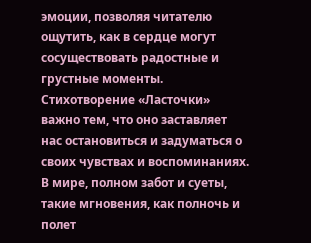эмоции, позволяя читателю ощутить, как в сердце могут сосуществовать радостные и грустные моменты.
Стихотворение «Ласточки» важно тем, что оно заставляет нас остановиться и задуматься о своих чувствах и воспоминаниях. В мире, полном забот и суеты, такие мгновения, как полночь и полет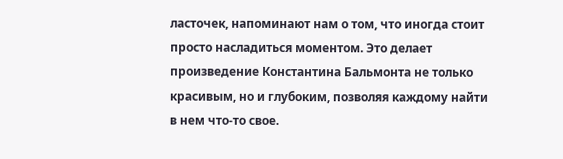ласточек, напоминают нам о том, что иногда стоит просто насладиться моментом. Это делает произведение Константина Бальмонта не только красивым, но и глубоким, позволяя каждому найти в нем что-то свое.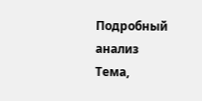Подробный анализ
Тема,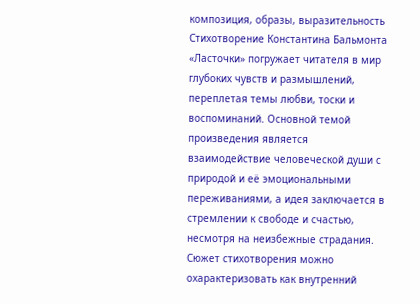композиция, образы, выразительность
Стихотворение Константина Бальмонта «Ласточки» погружает читателя в мир глубоких чувств и размышлений, переплетая темы любви, тоски и воспоминаний. Основной темой произведения является взаимодействие человеческой души с природой и её эмоциональными переживаниями, а идея заключается в стремлении к свободе и счастью, несмотря на неизбежные страдания.
Сюжет стихотворения можно охарактеризовать как внутренний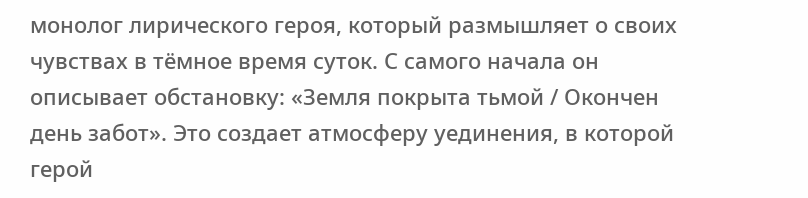монолог лирического героя, который размышляет о своих чувствах в тёмное время суток. С самого начала он описывает обстановку: «Земля покрыта тьмой / Окончен день забот». Это создает атмосферу уединения, в которой герой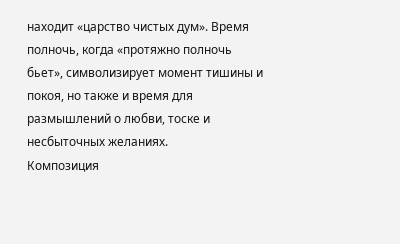находит «царство чистых дум». Время полночь, когда «протяжно полночь бьет», символизирует момент тишины и покоя, но также и время для размышлений о любви, тоске и несбыточных желаниях.
Композиция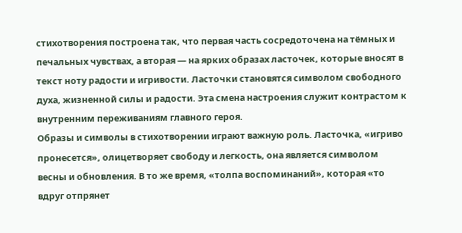стихотворения построена так, что первая часть сосредоточена на тёмных и печальных чувствах, а вторая — на ярких образах ласточек, которые вносят в текст ноту радости и игривости. Ласточки становятся символом свободного духа, жизненной силы и радости. Эта смена настроения служит контрастом к внутренним переживаниям главного героя.
Образы и символы в стихотворении играют важную роль. Ласточка, «игриво пронесется», олицетворяет свободу и легкость, она является символом весны и обновления. В то же время, «толпа воспоминаний», которая «то вдруг отпрянет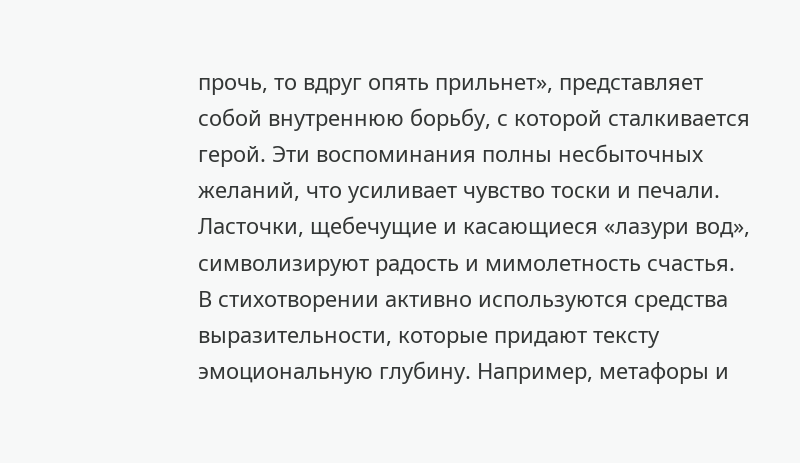прочь, то вдруг опять прильнет», представляет собой внутреннюю борьбу, с которой сталкивается герой. Эти воспоминания полны несбыточных желаний, что усиливает чувство тоски и печали. Ласточки, щебечущие и касающиеся «лазури вод», символизируют радость и мимолетность счастья.
В стихотворении активно используются средства выразительности, которые придают тексту эмоциональную глубину. Например, метафоры и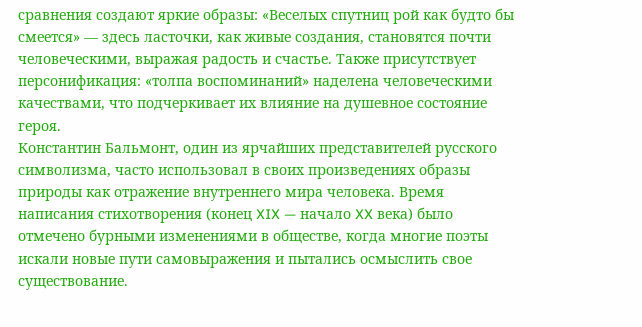сравнения создают яркие образы: «Веселых спутниц рой как будто бы смеется» — здесь ласточки, как живые создания, становятся почти человеческими, выражая радость и счастье. Также присутствует персонификация: «толпа воспоминаний» наделена человеческими качествами, что подчеркивает их влияние на душевное состояние героя.
Константин Бальмонт, один из ярчайших представителей русского символизма, часто использовал в своих произведениях образы природы как отражение внутреннего мира человека. Время написания стихотворения (конец XIX — начало XX века) было отмечено бурными изменениями в обществе, когда многие поэты искали новые пути самовыражения и пытались осмыслить свое существование.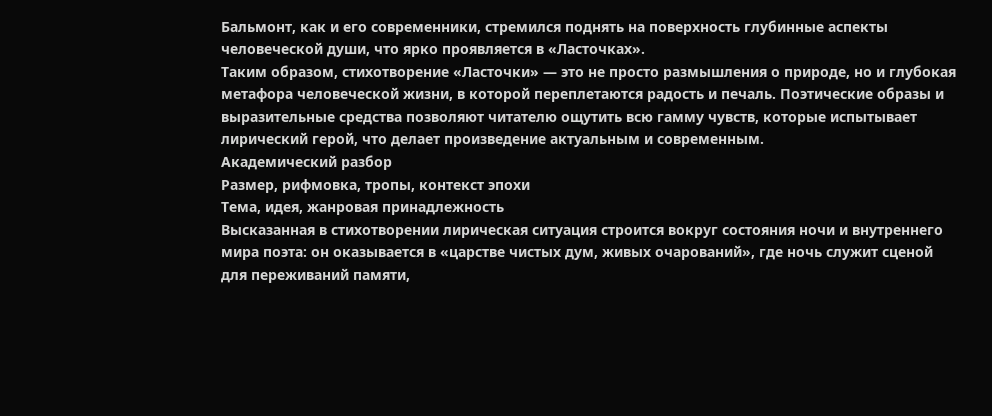Бальмонт, как и его современники, стремился поднять на поверхность глубинные аспекты человеческой души, что ярко проявляется в «Ласточках».
Таким образом, стихотворение «Ласточки» — это не просто размышления о природе, но и глубокая метафора человеческой жизни, в которой переплетаются радость и печаль. Поэтические образы и выразительные средства позволяют читателю ощутить всю гамму чувств, которые испытывает лирический герой, что делает произведение актуальным и современным.
Академический разбор
Размер, рифмовка, тропы, контекст эпохи
Тема, идея, жанровая принадлежность
Высказанная в стихотворении лирическая ситуация строится вокруг состояния ночи и внутреннего мира поэта: он оказывается в «царстве чистых дум, живых очарований», где ночь служит сценой для переживаний памяти,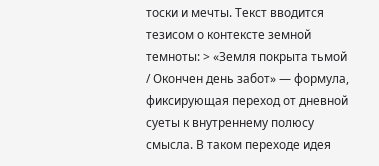тоски и мечты. Текст вводится тезисом о контексте земной темноты: > «Земля покрыта тьмой / Окончен день забот» — формула, фиксирующая переход от дневной суеты к внутреннему полюсу смысла. В таком переходе идея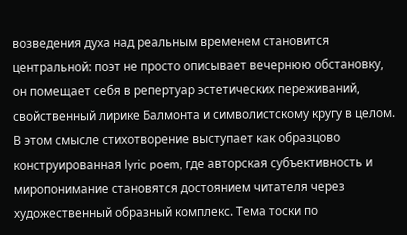возведения духа над реальным временем становится центральной: поэт не просто описывает вечернюю обстановку, он помещает себя в репертуар эстетических переживаний, свойственный лирике Балмонта и символистскому кругу в целом. В этом смысле стихотворение выступает как образцово конструированная lyric poem, где авторская субъективность и миропонимание становятся достоянием читателя через художественный образный комплекс. Тема тоски по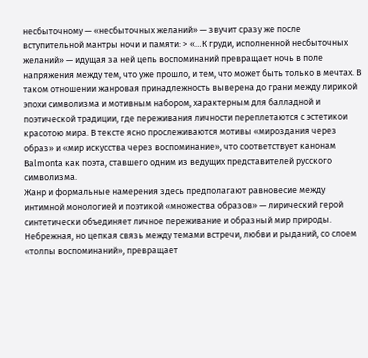несбыточному — «несбыточных желаний» — звучит сразу же после вступительной мантры ночи и памяти: > «…К груди, исполненной несбыточных желаний» — идущая за ней цепь воспоминаний превращает ночь в поле напряжения между тем, что уже прошло, и тем, что может быть только в мечтах. В таком отношении жанровая принадлежность выверена до грани между лирикой эпохи символизма и мотивным набором, характерным для балладной и поэтической традиции, где переживания личности переплетаются с эстетикои красотою мира. В тексте ясно прослеживаются мотивы «мироздания через образ» и «мир искусства через воспоминание», что соответствует канонам Balmontа как поэта, ставшего одним из ведущих представителей русского символизма.
Жанр и формальные намерения здесь предполагают равновесие между интимной монологией и поэтикой «множества образов» — лирический герой синтетически объединяет личное переживание и образный мир природы. Небрежная, но цепкая связь между темами встречи, любви и рыданий, со слоем «толпы воспоминаний», превращает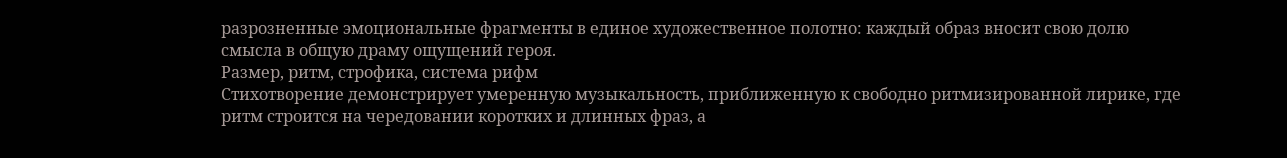разрозненные эмоциональные фрагменты в единое художественное полотно: каждый образ вносит свою долю смысла в общую драму ощущений героя.
Размер, ритм, строфика, система рифм
Стихотворение демонстрирует умеренную музыкальность, приближенную к свободно ритмизированной лирике, где ритм строится на чередовании коротких и длинных фраз, а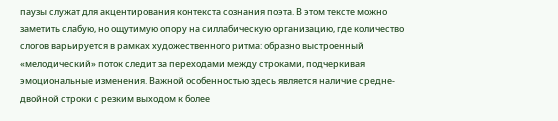паузы служат для акцентирования контекста сознания поэта. В этом тексте можно заметить слабую, но ощутимую опору на силлабическую организацию, где количество слогов варьируется в рамках художественного ритма: образно выстроенный «мелодический» поток следит за переходами между строками, подчеркивая эмоциональные изменения. Важной особенностью здесь является наличие средне-двойной строки с резким выходом к более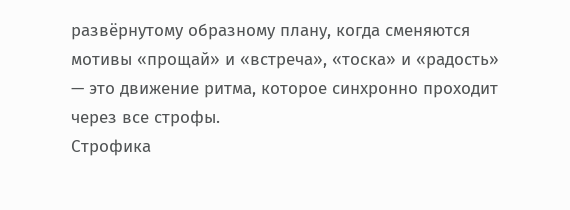развёрнутому образному плану, когда сменяются мотивы «прощай» и «встреча», «тоска» и «радость» — это движение ритма, которое синхронно проходит через все строфы.
Строфика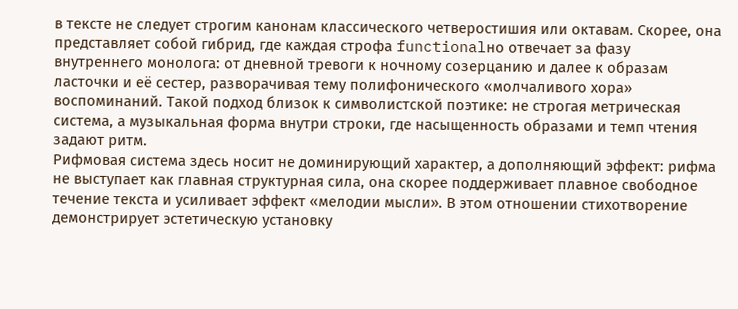в тексте не следует строгим канонам классического четверостишия или октавам. Скорее, она представляет собой гибрид, где каждая строфа functionalно отвечает за фазу внутреннего монолога: от дневной тревоги к ночному созерцанию и далее к образам ласточки и её сестер, разворачивая тему полифонического «молчаливого хора» воспоминаний. Такой подход близок к символистской поэтике: не строгая метрическая система, а музыкальная форма внутри строки, где насыщенность образами и темп чтения задают ритм.
Рифмовая система здесь носит не доминирующий характер, а дополняющий эффект: рифма не выступает как главная структурная сила, она скорее поддерживает плавное свободное течение текста и усиливает эффект «мелодии мысли». В этом отношении стихотворение демонстрирует эстетическую установку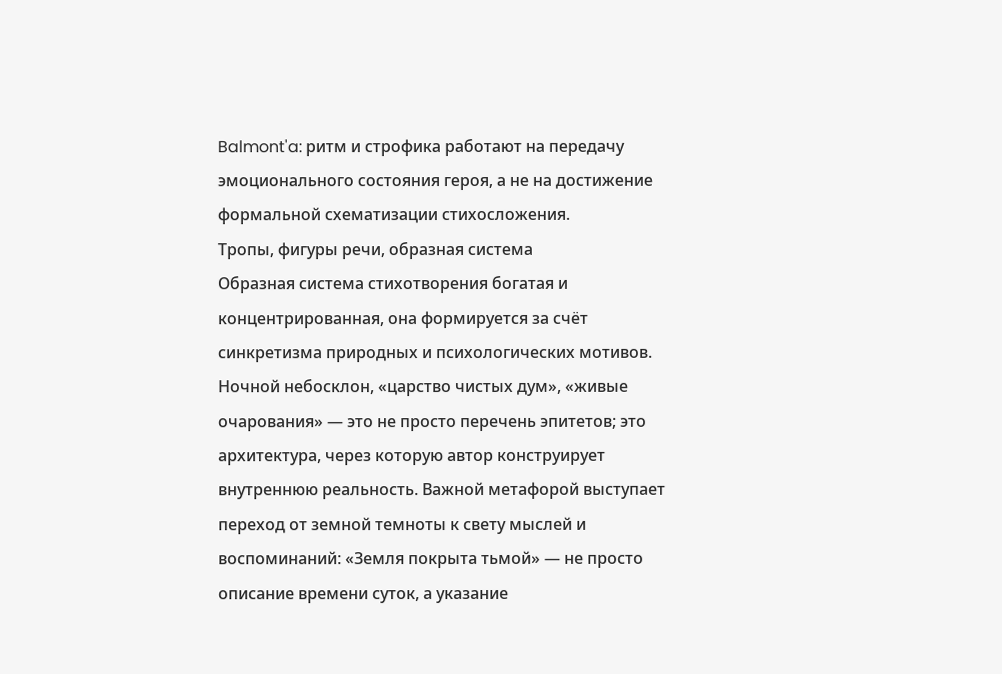Balmont'a: ритм и строфика работают на передачу эмоционального состояния героя, а не на достижение формальной схематизации стихосложения.
Тропы, фигуры речи, образная система
Образная система стихотворения богатая и концентрированная, она формируется за счёт синкретизма природных и психологических мотивов. Ночной небосклон, «царство чистых дум», «живые очарования» — это не просто перечень эпитетов; это архитектура, через которую автор конструирует внутреннюю реальность. Важной метафорой выступает переход от земной темноты к свету мыслей и воспоминаний: «Земля покрыта тьмой» — не просто описание времени суток, а указание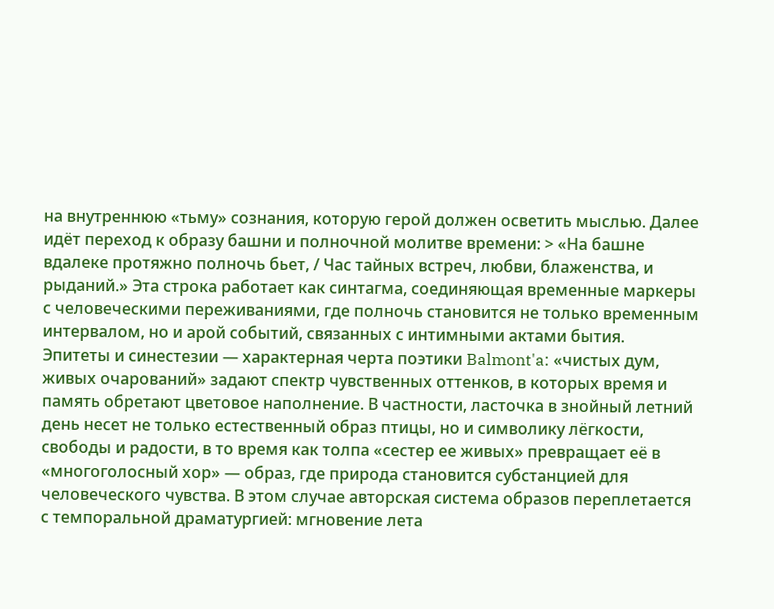на внутреннюю «тьму» сознания, которую герой должен осветить мыслью. Далее идёт переход к образу башни и полночной молитве времени: > «На башне вдалеке протяжно полночь бьет, / Час тайных встреч, любви, блаженства, и рыданий.» Эта строка работает как синтагма, соединяющая временные маркеры с человеческими переживаниями, где полночь становится не только временным интервалом, но и арой событий, связанных с интимными актами бытия.
Эпитеты и синестезии — характерная черта поэтики Balmont'a: «чистых дум, живых очарований» задают спектр чувственных оттенков, в которых время и память обретают цветовое наполнение. В частности, ласточка в знойный летний день несет не только естественный образ птицы, но и символику лёгкости, свободы и радости, в то время как толпа «сестер ее живых» превращает её в «многоголосный хор» — образ, где природа становится субстанцией для человеческого чувства. В этом случае авторская система образов переплетается с темпоральной драматургией: мгновение лета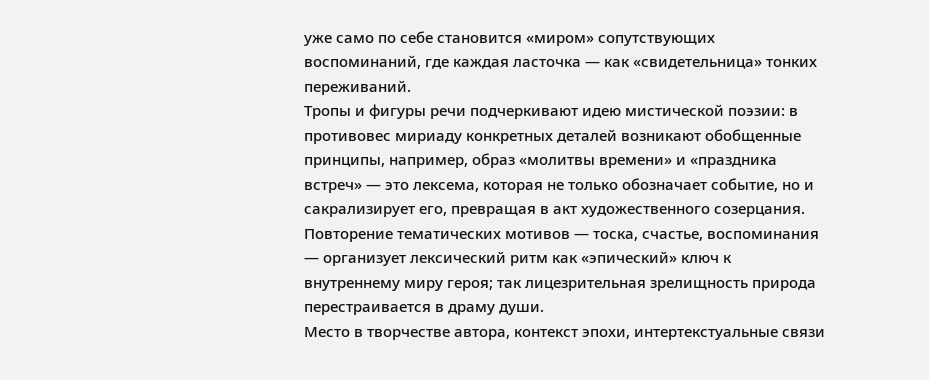уже само по себе становится «миром» сопутствующих воспоминаний, где каждая ласточка — как «свидетельница» тонких переживаний.
Тропы и фигуры речи подчеркивают идею мистической поэзии: в противовес мириаду конкретных деталей возникают обобщенные принципы, например, образ «молитвы времени» и «праздника встреч» — это лексема, которая не только обозначает событие, но и сакрализирует его, превращая в акт художественного созерцания. Повторение тематических мотивов — тоска, счастье, воспоминания — организует лексический ритм как «эпический» ключ к внутреннему миру героя; так лицезрительная зрелищность природа перестраивается в драму души.
Место в творчестве автора, контекст эпохи, интертекстуальные связи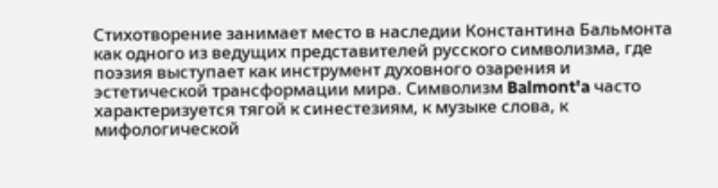Стихотворение занимает место в наследии Константина Бальмонта как одного из ведущих представителей русского символизма, где поэзия выступает как инструмент духовного озарения и эстетической трансформации мира. Символизм Balmont'a часто характеризуется тягой к синестезиям, к музыке слова, к мифологической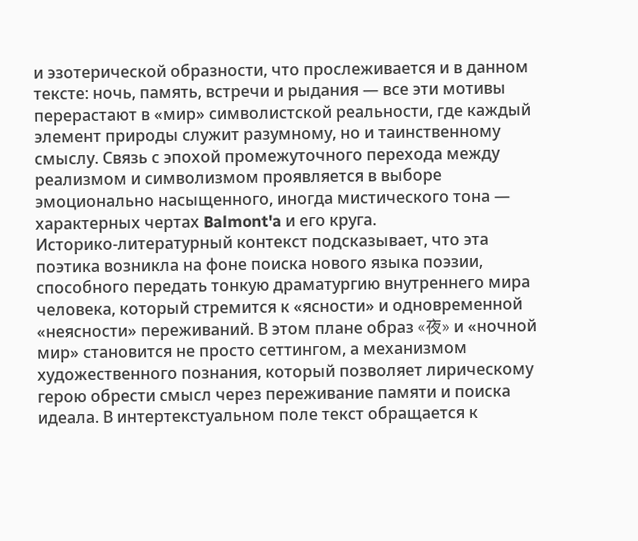и эзотерической образности, что прослеживается и в данном тексте: ночь, память, встречи и рыдания — все эти мотивы перерастают в «мир» символистской реальности, где каждый элемент природы служит разумному, но и таинственному смыслу. Связь с эпохой промежуточного перехода между реализмом и символизмом проявляется в выборе эмоционально насыщенного, иногда мистического тона — характерных чертах Balmont'a и его круга.
Историко-литературный контекст подсказывает, что эта поэтика возникла на фоне поиска нового языка поэзии, способного передать тонкую драматургию внутреннего мира человека, который стремится к «ясности» и одновременной «неясности» переживаний. В этом плане образ «夜» и «ночной мир» становится не просто сеттингом, а механизмом художественного познания, который позволяет лирическому герою обрести смысл через переживание памяти и поиска идеала. В интертекстуальном поле текст обращается к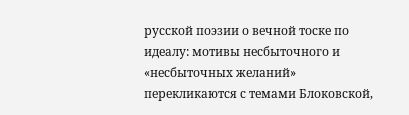русской поэзии о вечной тоске по идеалу: мотивы несбыточного и «несбыточных желаний» перекликаются с темами Блоковской,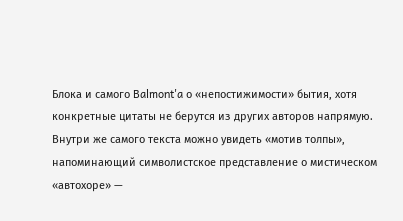Блока и самого Balmont'a о «непостижимости» бытия, хотя конкретные цитаты не берутся из других авторов напрямую. Внутри же самого текста можно увидеть «мотив толпы», напоминающий символистское представление о мистическом «автохоре» —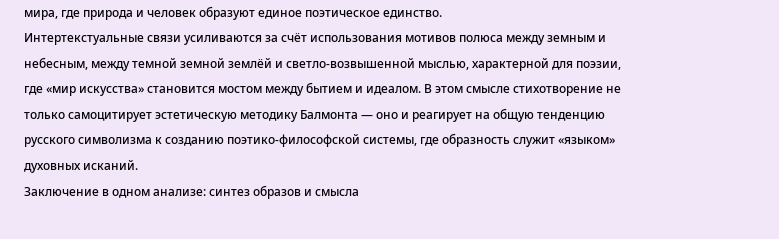мира, где природа и человек образуют единое поэтическое единство.
Интертекстуальные связи усиливаются за счёт использования мотивов полюса между земным и небесным, между темной земной землёй и светло-возвышенной мыслью, характерной для поэзии, где «мир искусства» становится мостом между бытием и идеалом. В этом смысле стихотворение не только самоцитирует эстетическую методику Балмонта — оно и реагирует на общую тенденцию русского символизма к созданию поэтико-философской системы, где образность служит «языком» духовных исканий.
Заключение в одном анализе: синтез образов и смысла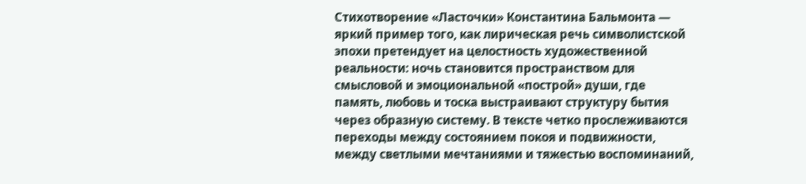Стихотворение «Ласточки» Константина Бальмонта — яркий пример того, как лирическая речь символистской эпохи претендует на целостность художественной реальности: ночь становится пространством для смысловой и эмоциональной «построй» души, где память, любовь и тоска выстраивают структуру бытия через образную систему. В тексте четко прослеживаются переходы между состоянием покоя и подвижности, между светлыми мечтаниями и тяжестью воспоминаний,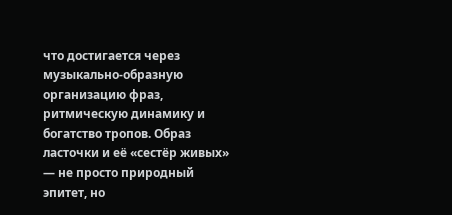что достигается через музыкально-образную организацию фраз, ритмическую динамику и богатство тропов. Образ ласточки и её «сестёр живых» — не просто природный эпитет, но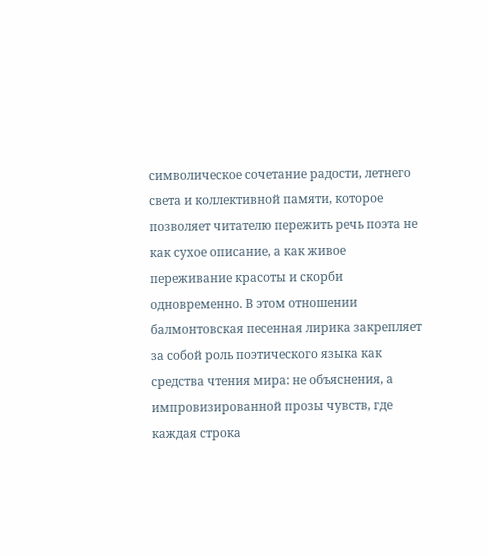символическое сочетание радости, летнего света и коллективной памяти, которое позволяет читателю пережить речь поэта не как сухое описание, а как живое переживание красоты и скорби одновременно. В этом отношении балмонтовская песенная лирика закрепляет за собой роль поэтического языка как средства чтения мира: не объяснения, а импровизированной прозы чувств, где каждая строка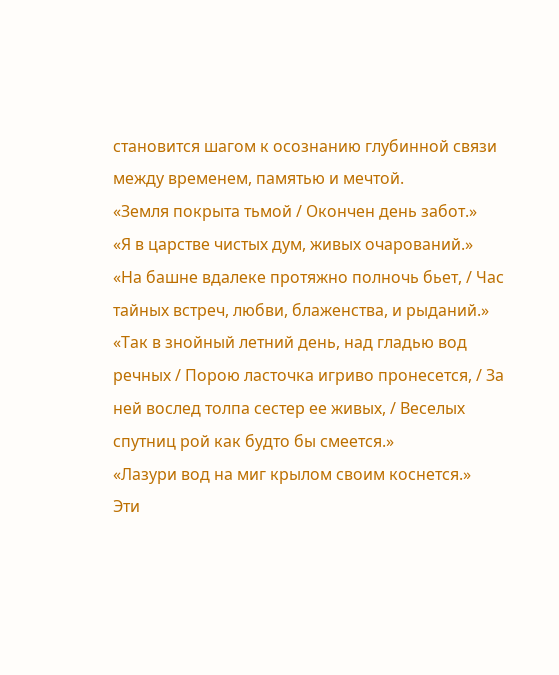становится шагом к осознанию глубинной связи между временем, памятью и мечтой.
«Земля покрыта тьмой / Окончен день забот.»
«Я в царстве чистых дум, живых очарований.»
«На башне вдалеке протяжно полночь бьет, / Час тайных встреч, любви, блаженства, и рыданий.»
«Так в знойный летний день, над гладью вод речных / Порою ласточка игриво пронесется, / За ней вослед толпа сестер ее живых, / Веселых спутниц рой как будто бы смеется.»
«Лазури вод на миг крылом своим коснется.»
Эти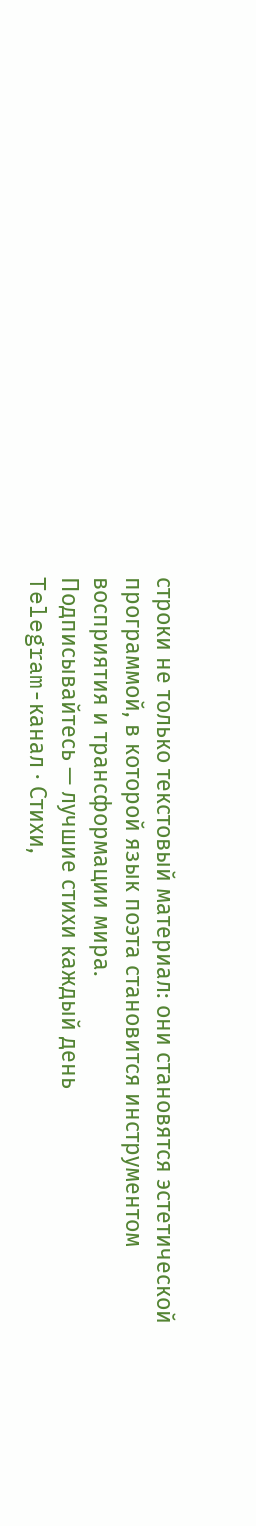строки не только текстовый материал: они становятся эстетической программой, в которой язык поэта становится инструментом восприятия и трансформации мира.
Подписывайтесь — лучшие стихи каждый день
Telegram-канал · Стихи,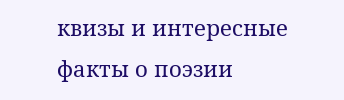квизы и интересные факты о поэзии